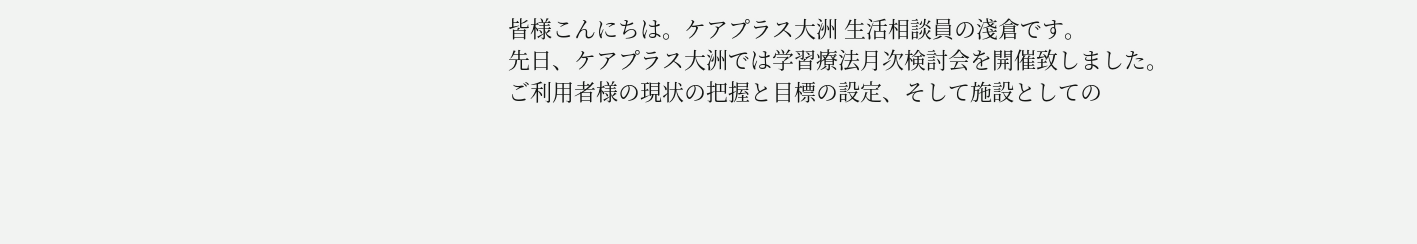皆様こんにちは。ケアプラス大洲 生活相談員の淺倉です。
先日、ケアプラス大洲では学習療法月次検討会を開催致しました。
ご利用者様の現状の把握と目標の設定、そして施設としての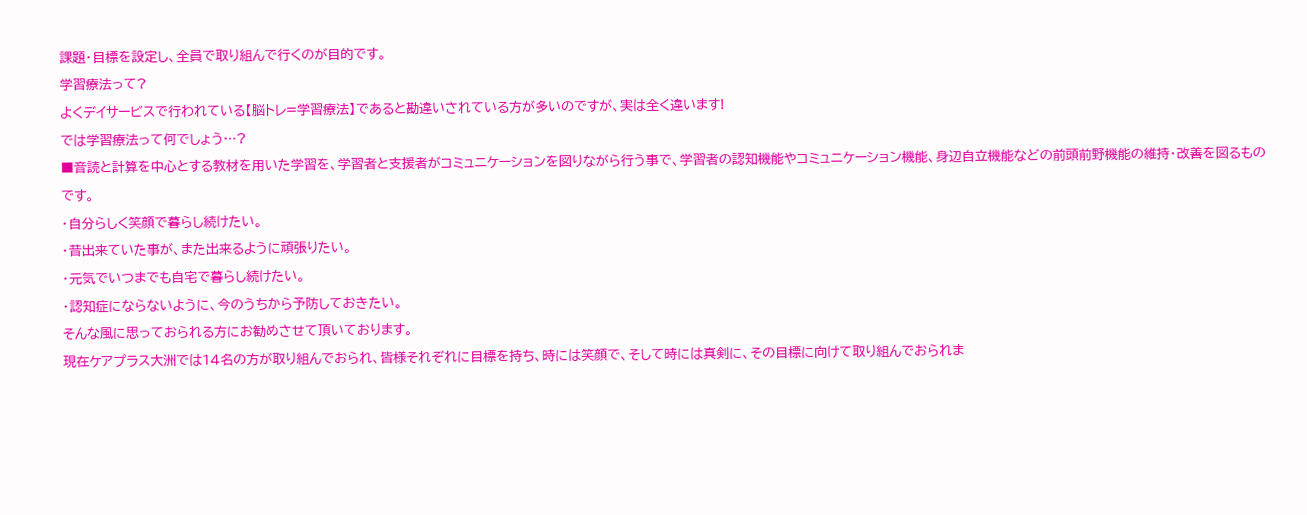課題・目標を設定し、全員で取り組んで行くのが目的です。
学習療法って?
よくデイサービスで行われている【脳トレ=学習療法】であると勘違いされている方が多いのですが、実は全く違います!
では学習療法って何でしょう…?
■音読と計算を中心とする教材を用いた学習を、学習者と支援者がコミュニケーションを図りながら行う事で、学習者の認知機能やコミュニケーション機能、身辺自立機能などの前頭前野機能の維持・改善を図るものです。
・自分らしく笑顔で暮らし続けたい。
・昔出来ていた事が、また出来るように頑張りたい。
・元気でいつまでも自宅で暮らし続けたい。
・認知症にならないように、今のうちから予防しておきたい。
そんな風に思っておられる方にお勧めさせて頂いております。
現在ケアプラス大洲では14名の方が取り組んでおられ、皆様それぞれに目標を持ち、時には笑顔で、そして時には真剣に、その目標に向けて取り組んでおられま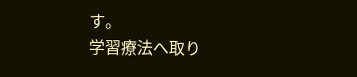す。
学習療法へ取り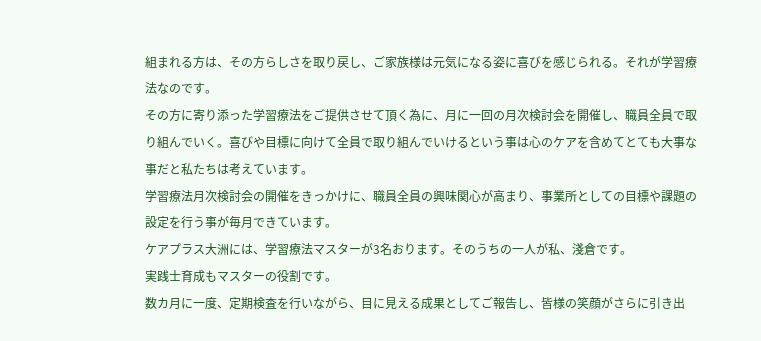組まれる方は、その方らしさを取り戻し、ご家族様は元気になる姿に喜びを感じられる。それが学習療法なのです。
その方に寄り添った学習療法をご提供させて頂く為に、月に一回の月次検討会を開催し、職員全員で取り組んでいく。喜びや目標に向けて全員で取り組んでいけるという事は心のケアを含めてとても大事な事だと私たちは考えています。
学習療法月次検討会の開催をきっかけに、職員全員の興味関心が高まり、事業所としての目標や課題の設定を行う事が毎月できています。
ケアプラス大洲には、学習療法マスターが3名おります。そのうちの一人が私、淺倉です。
実践士育成もマスターの役割です。
数カ月に一度、定期検査を行いながら、目に見える成果としてご報告し、皆様の笑顔がさらに引き出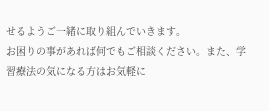せるようご一緒に取り組んでいきます。
お困りの事があれば何でもご相談ください。また、学習療法の気になる方はお気軽に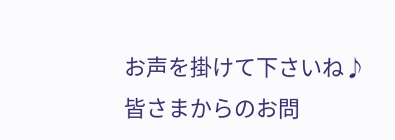お声を掛けて下さいね♪
皆さまからのお問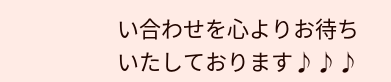い合わせを心よりお待ちいたしております♪♪♪